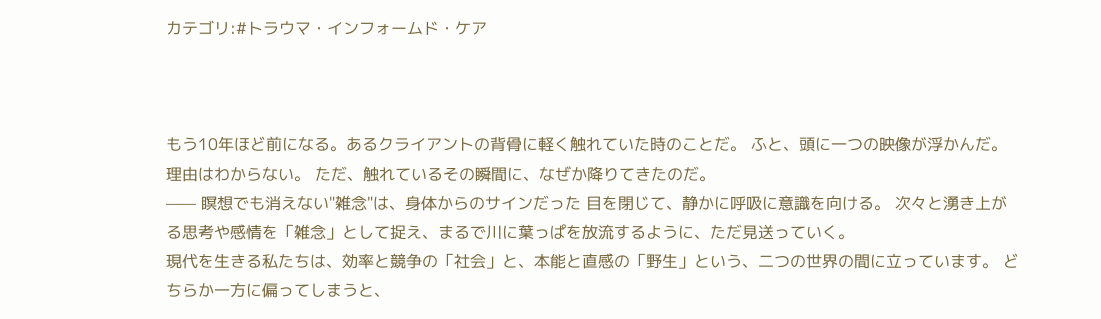カテゴリ:#トラウマ・インフォームド・ケア



もう10年ほど前になる。あるクライアントの背骨に軽く触れていた時のことだ。 ふと、頭に一つの映像が浮かんだ。理由はわからない。 ただ、触れているその瞬間に、なぜか降りてきたのだ。
—— 瞑想でも消えない"雑念"は、身体からのサインだった 目を閉じて、静かに呼吸に意識を向ける。 次々と湧き上がる思考や感情を「雑念」として捉え、まるで川に葉っぱを放流するように、ただ見送っていく。
現代を生きる私たちは、効率と競争の「社会」と、本能と直感の「野生」という、二つの世界の間に立っています。 どちらか一方に偏ってしまうと、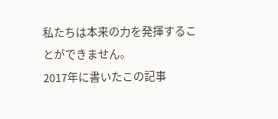私たちは本来の力を発揮することができません。
2017年に書いたこの記事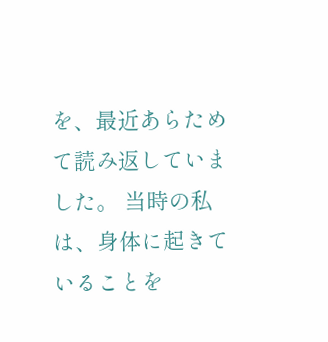を、最近あらためて読み返していました。 当時の私は、身体に起きていることを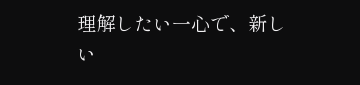理解したい一心で、新しい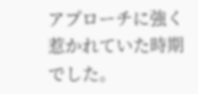アプローチに強く惹かれていた時期でした。